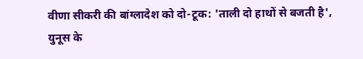वीणा सीकरी की बांग्लादेश को दो-टूक: 'ताली दो हाथों से बजती है', युनूस के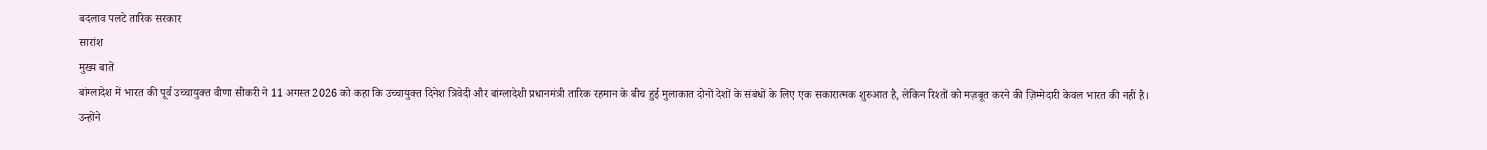बदलाव पलटे तारिक सरकार
सारांश
मुख्य बातें
बांग्लादेश में भारत की पूर्व उच्चायुक्त वीणा सीकरी ने 11 अगस्त 2026 को कहा कि उच्चायुक्त दिनेश त्रिवेदी और बांग्लादेशी प्रधानमंत्री तारिक रहमान के बीच हुई मुलाकात दोनों देशों के संबंधों के लिए एक सकारात्मक शुरुआत है, लेकिन रिश्तों को मज़बूत करने की ज़िम्मेदारी केवल भारत की नहीं है। उन्होंने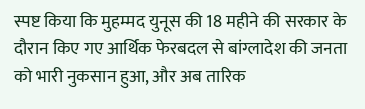स्पष्ट किया कि मुहम्मद युनूस की 18 महीने की सरकार के दौरान किए गए आर्थिक फेरबदल से बांग्लादेश की जनता को भारी नुकसान हुआ, और अब तारिक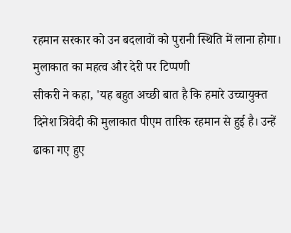रहमान सरकार को उन बदलावों को पुरानी स्थिति में लाना होगा।
मुलाकात का महत्व और देरी पर टिप्पणी
सीकरी ने कहा, 'यह बहुत अच्छी बात है कि हमारे उच्चायुक्त दिनेश त्रिवेदी की मुलाकात पीएम तारिक रहमान से हुई है। उन्हें ढाका गए हुए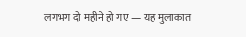लगभग दो महीने हो गए — यह मुलाकात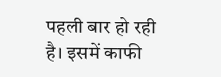पहली बार हो रही है। इसमें काफी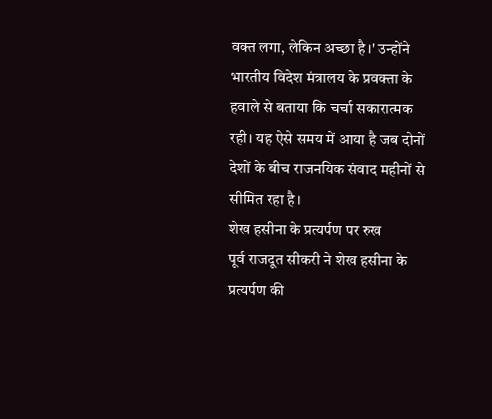वक्त लगा, लेकिन अच्छा है।' उन्होंने भारतीय विदेश मंत्रालय के प्रवक्ता के हवाले से बताया कि चर्चा सकारात्मक रही। यह ऐसे समय में आया है जब दोनों देशों के बीच राजनयिक संवाद महीनों से सीमित रहा है।
शेख हसीना के प्रत्यर्पण पर रुख
पूर्व राजदूत सीकरी ने शेख हसीना के प्रत्यर्पण की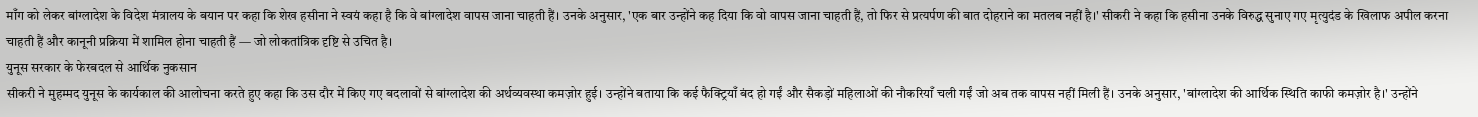माँग को लेकर बांग्लादेश के विदेश मंत्रालय के बयान पर कहा कि शेख हसीना ने स्वयं कहा है कि वे बांग्लादेश वापस जाना चाहती हैं। उनके अनुसार, 'एक बार उन्होंने कह दिया कि वो वापस जाना चाहती हैं, तो फिर से प्रत्यर्पण की बात दोहराने का मतलब नहीं है।' सीकरी ने कहा कि हसीना उनके विरुद्ध सुनाए गए मृत्युदंड के खिलाफ अपील करना चाहती हैं और कानूनी प्रक्रिया में शामिल होना चाहती हैं — जो लोकतांत्रिक दृष्टि से उचित है।
युनूस सरकार के फेरबदल से आर्थिक नुकसान
सीकरी ने मुहम्मद युनूस के कार्यकाल की आलोचना करते हुए कहा कि उस दौर में किए गए बदलावों से बांग्लादेश की अर्थव्यवस्था कमज़ोर हुई। उन्होंने बताया कि कई फैक्ट्रियाँ बंद हो गईं और सैकड़ों महिलाओं की नौकरियाँ चली गईं जो अब तक वापस नहीं मिली हैं। उनके अनुसार, 'बांग्लादेश की आर्थिक स्थिति काफी कमज़ोर है।' उन्होंने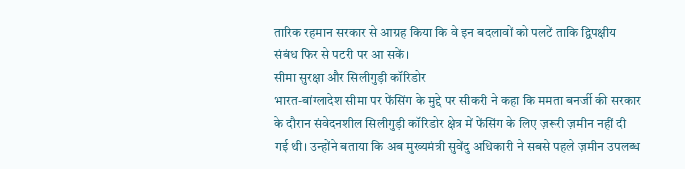तारिक रहमान सरकार से आग्रह किया कि वे इन बदलावों को पलटें ताकि द्विपक्षीय संबंध फिर से पटरी पर आ सकें।
सीमा सुरक्षा और सिलीगुड़ी कॉरिडोर
भारत-बांग्लादेश सीमा पर फेंसिंग के मुद्दे पर सीकरी ने कहा कि ममता बनर्जी की सरकार के दौरान संवेदनशील सिलीगुड़ी कॉरिडोर क्षेत्र में फेंसिंग के लिए ज़रूरी ज़मीन नहीं दी गई थी। उन्होंने बताया कि अब मुख्यमंत्री सुवेंदु अधिकारी ने सबसे पहले ज़मीन उपलब्ध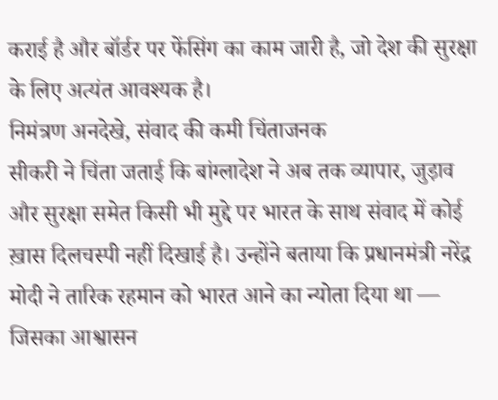कराई है और बॉर्डर पर फेंसिंग का काम जारी है, जो देश की सुरक्षा के लिए अत्यंत आवश्यक है।
निमंत्रण अनदेखे, संवाद की कमी चिंताजनक
सीकरी ने चिंता जताई कि बांग्लादेश ने अब तक व्यापार, जुड़ाव और सुरक्षा समेत किसी भी मुद्दे पर भारत के साथ संवाद में कोई ख़ास दिलचस्पी नहीं दिखाई है। उन्होंने बताया कि प्रधानमंत्री नरेंद्र मोदी ने तारिक रहमान को भारत आने का न्योता दिया था — जिसका आश्वासन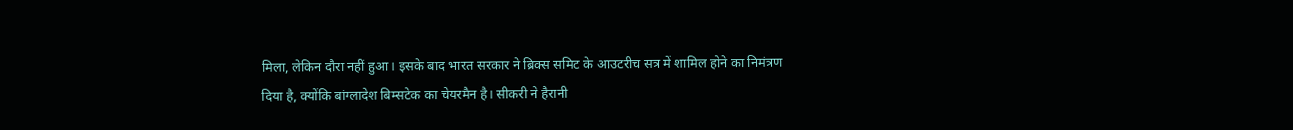मिला, लेकिन दौरा नहीं हुआ। इसके बाद भारत सरकार ने ब्रिक्स समिट के आउटरीच सत्र में शामिल होने का निमंत्रण दिया है, क्योंकि बांग्लादेश बिम्सटेक का चेयरमैन है। सीकरी ने हैरानी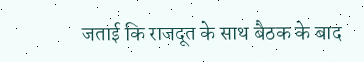जताई कि राजदूत के साथ बैठक के बाद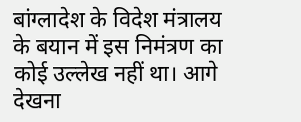बांग्लादेश के विदेश मंत्रालय के बयान में इस निमंत्रण का कोई उल्लेख नहीं था। आगे देखना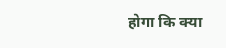होगा कि क्या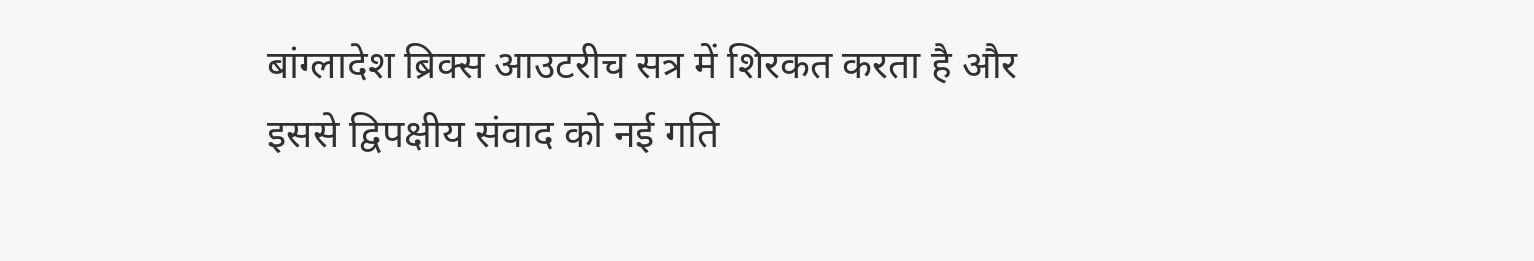बांग्लादेश ब्रिक्स आउटरीच सत्र में शिरकत करता है और इससे द्विपक्षीय संवाद को नई गति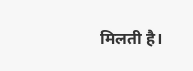मिलती है।